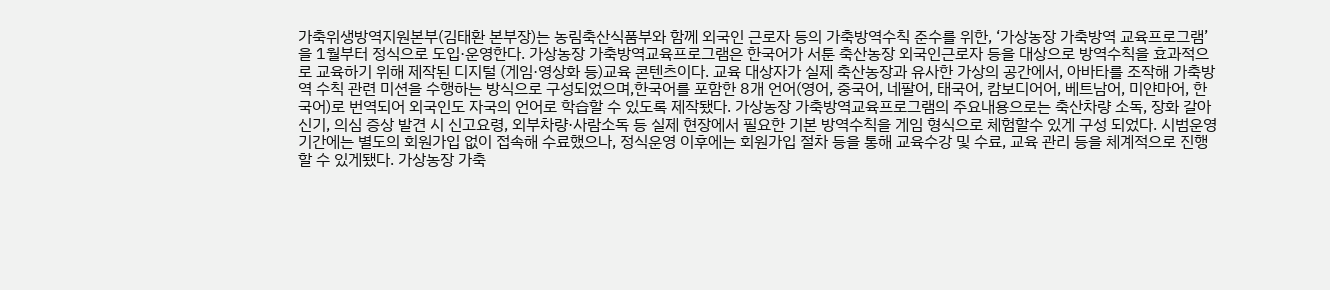가축위생방역지원본부(김태환 본부장)는 농림축산식품부와 함께 외국인 근로자 등의 가축방역수칙 준수를 위한, ‘가상농장 가축방역 교육프로그램’을 1월부터 정식으로 도입·운영한다. 가상농장 가축방역교육프로그램은 한국어가 서툰 축산농장 외국인근로자 등을 대상으로 방역수칙을 효과적으로 교육하기 위해 제작된 디지털 (게임·영상화 등)교육 콘텐츠이다. 교육 대상자가 실제 축산농장과 유사한 가상의 공간에서, 아바타를 조작해 가축방역 수칙 관련 미션을 수행하는 방식으로 구성되었으며,한국어를 포함한 8개 언어(영어, 중국어, 네팔어, 태국어, 캄보디어어, 베트남어, 미얀마어, 한국어)로 번역되어 외국인도 자국의 언어로 학습할 수 있도록 제작됐다. 가상농장 가축방역교육프로그램의 주요내용으로는 축산차량 소독, 장화 갈아신기, 의심 증상 발견 시 신고요령, 외부차량·사람소독 등 실제 현장에서 필요한 기본 방역수칙을 게임 형식으로 체험할수 있게 구성 되었다. 시범운영 기간에는 별도의 회원가입 없이 접속해 수료했으나, 정식운영 이후에는 회원가입 절차 등을 통해 교육수강 및 수료, 교육 관리 등을 체계적으로 진행할 수 있게됐다. 가상농장 가축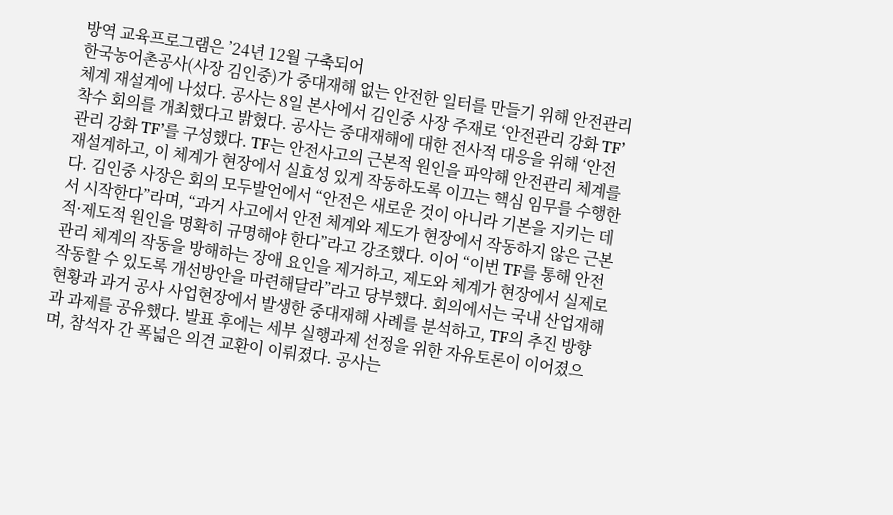방역 교육프로그램은 ’24년 12월 구축되어
한국농어촌공사(사장 김인중)가 중대재해 없는 안전한 일터를 만들기 위해 안전관리 체계 재설계에 나섰다. 공사는 8일 본사에서 김인중 사장 주재로 ‘안전관리 강화 TF’ 착수 회의를 개최했다고 밝혔다. 공사는 중대재해에 대한 전사적 대응을 위해 ‘안전관리 강화 TF’를 구성했다. TF는 안전사고의 근본적 원인을 파악해 안전관리 체계를 재설계하고, 이 체계가 현장에서 실효성 있게 작동하도록 이끄는 핵심 임무를 수행한다. 김인중 사장은 회의 모두발언에서 “안전은 새로운 것이 아니라 기본을 지키는 데서 시작한다”라며, “과거 사고에서 안전 체계와 제도가 현장에서 작동하지 않은 근본적·제도적 원인을 명확히 규명해야 한다”라고 강조했다. 이어 “이번 TF를 통해 안전관리 체계의 작동을 방해하는 장애 요인을 제거하고, 제도와 체계가 현장에서 실제로 작동할 수 있도록 개선방안을 마련해달라”라고 당부했다. 회의에서는 국내 산업재해 현황과 과거 공사 사업현장에서 발생한 중대재해 사례를 분석하고, TF의 추진 방향과 과제를 공유했다. 발표 후에는 세부 실행과제 선정을 위한 자유토론이 이어졌으며, 참석자 간 폭넓은 의견 교환이 이뤄졌다. 공사는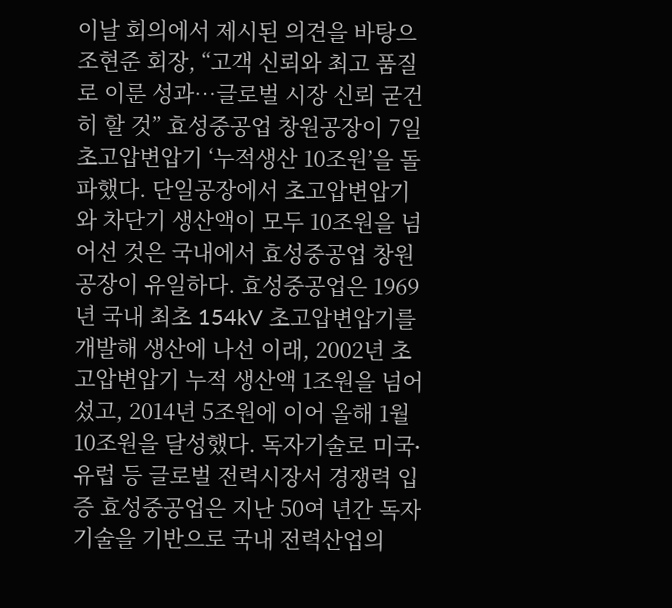이날 회의에서 제시된 의견을 바탕으
조현준 회장, “고객 신뢰와 최고 품질로 이룬 성과…글로벌 시장 신뢰 굳건히 할 것” 효성중공업 창원공장이 7일 초고압변압기 ‘누적생산 10조원’을 돌파했다. 단일공장에서 초고압변압기와 차단기 생산액이 모두 10조원을 넘어선 것은 국내에서 효성중공업 창원공장이 유일하다. 효성중공업은 1969년 국내 최초 154kV 초고압변압기를 개발해 생산에 나선 이래, 2002년 초고압변압기 누적 생산액 1조원을 넘어섰고, 2014년 5조원에 이어 올해 1월 10조원을 달성했다. 독자기술로 미국∙유럽 등 글로벌 전력시장서 경쟁력 입증 효성중공업은 지난 50여 년간 독자기술을 기반으로 국내 전력산업의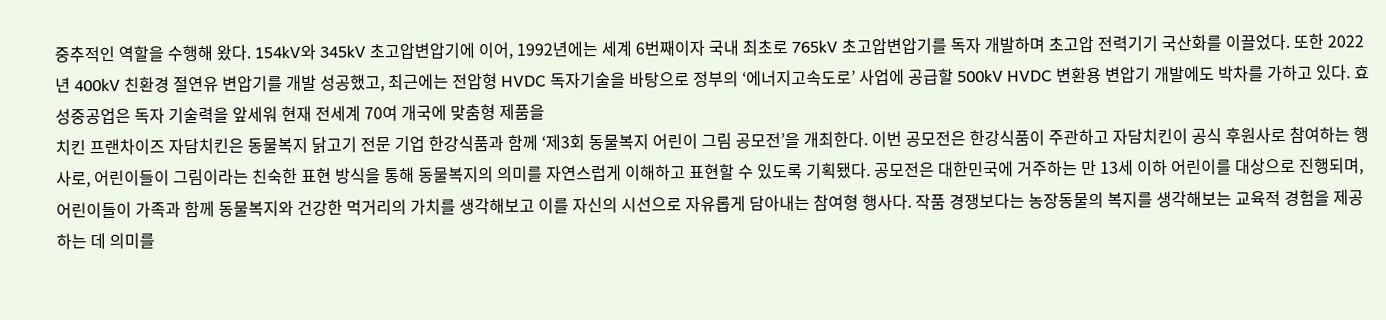중추적인 역할을 수행해 왔다. 154kV와 345kV 초고압변압기에 이어, 1992년에는 세계 6번째이자 국내 최초로 765kV 초고압변압기를 독자 개발하며 초고압 전력기기 국산화를 이끌었다. 또한 2022년 400kV 친환경 절연유 변압기를 개발 성공했고, 최근에는 전압형 HVDC 독자기술을 바탕으로 정부의 ‘에너지고속도로’ 사업에 공급할 500kV HVDC 변환용 변압기 개발에도 박차를 가하고 있다. 효성중공업은 독자 기술력을 앞세워 현재 전세계 70여 개국에 맞춤형 제품을
치킨 프랜차이즈 자담치킨은 동물복지 닭고기 전문 기업 한강식품과 함께 ‘제3회 동물복지 어린이 그림 공모전’을 개최한다. 이번 공모전은 한강식품이 주관하고 자담치킨이 공식 후원사로 참여하는 행사로, 어린이들이 그림이라는 친숙한 표현 방식을 통해 동물복지의 의미를 자연스럽게 이해하고 표현할 수 있도록 기획됐다. 공모전은 대한민국에 거주하는 만 13세 이하 어린이를 대상으로 진행되며, 어린이들이 가족과 함께 동물복지와 건강한 먹거리의 가치를 생각해보고 이를 자신의 시선으로 자유롭게 담아내는 참여형 행사다. 작품 경쟁보다는 농장동물의 복지를 생각해보는 교육적 경험을 제공하는 데 의미를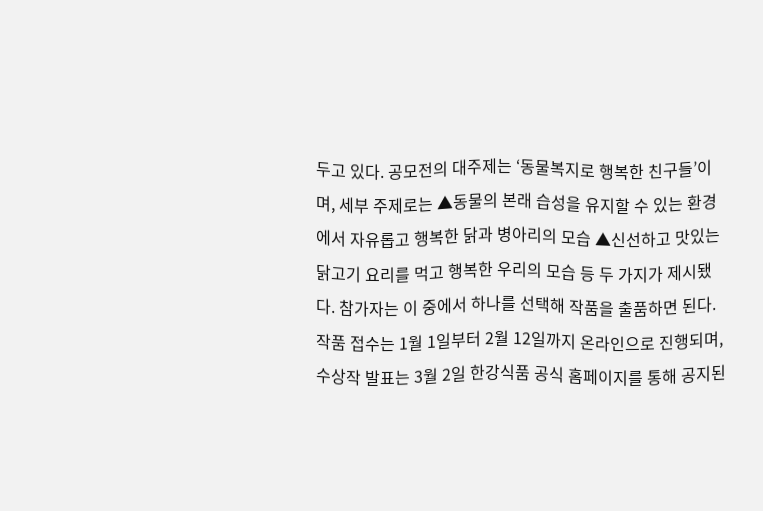두고 있다. 공모전의 대주제는 ‘동물복지로 행복한 친구들’이며, 세부 주제로는 ▲동물의 본래 습성을 유지할 수 있는 환경에서 자유롭고 행복한 닭과 병아리의 모습 ▲신선하고 맛있는 닭고기 요리를 먹고 행복한 우리의 모습 등 두 가지가 제시됐다. 참가자는 이 중에서 하나를 선택해 작품을 출품하면 된다. 작품 접수는 1월 1일부터 2월 12일까지 온라인으로 진행되며, 수상작 발표는 3월 2일 한강식품 공식 홈페이지를 통해 공지된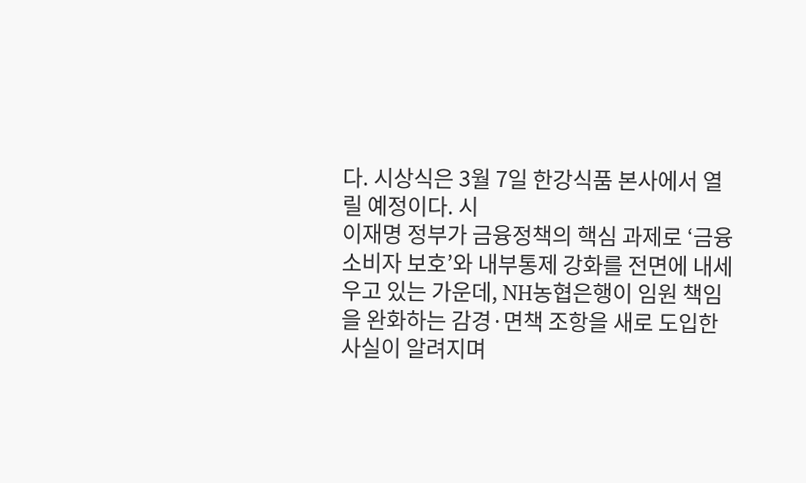다. 시상식은 3월 7일 한강식품 본사에서 열릴 예정이다. 시
이재명 정부가 금융정책의 핵심 과제로 ‘금융소비자 보호’와 내부통제 강화를 전면에 내세우고 있는 가운데, NH농협은행이 임원 책임을 완화하는 감경·면책 조항을 새로 도입한 사실이 알려지며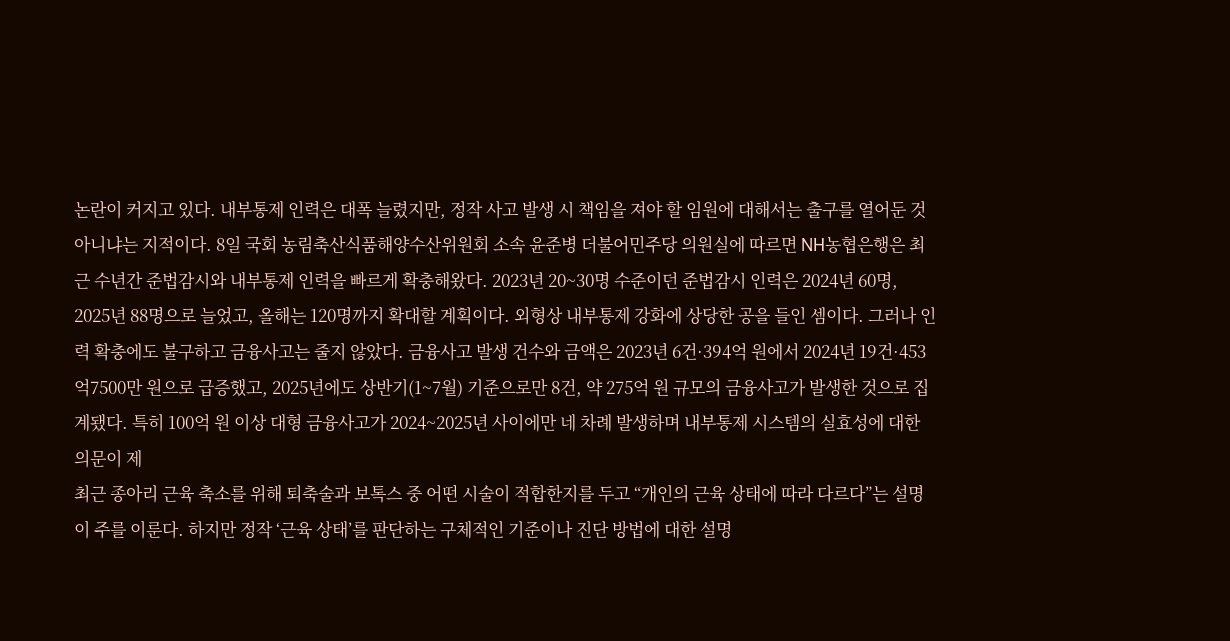논란이 커지고 있다. 내부통제 인력은 대폭 늘렸지만, 정작 사고 발생 시 책임을 져야 할 임원에 대해서는 출구를 열어둔 것 아니냐는 지적이다. 8일 국회 농림축산식품해양수산위원회 소속 윤준병 더불어민주당 의원실에 따르면 NH농협은행은 최근 수년간 준법감시와 내부통제 인력을 빠르게 확충해왔다. 2023년 20~30명 수준이던 준법감시 인력은 2024년 60명, 2025년 88명으로 늘었고, 올해는 120명까지 확대할 계획이다. 외형상 내부통제 강화에 상당한 공을 들인 셈이다. 그러나 인력 확충에도 불구하고 금융사고는 줄지 않았다. 금융사고 발생 건수와 금액은 2023년 6건·394억 원에서 2024년 19건·453억7500만 원으로 급증했고, 2025년에도 상반기(1~7월) 기준으로만 8건, 약 275억 원 규모의 금융사고가 발생한 것으로 집계됐다. 특히 100억 원 이상 대형 금융사고가 2024~2025년 사이에만 네 차례 발생하며 내부통제 시스템의 실효성에 대한 의문이 제
최근 종아리 근육 축소를 위해 퇴축술과 보톡스 중 어떤 시술이 적합한지를 두고 “개인의 근육 상태에 따라 다르다”는 설명이 주를 이룬다. 하지만 정작 ‘근육 상태’를 판단하는 구체적인 기준이나 진단 방법에 대한 설명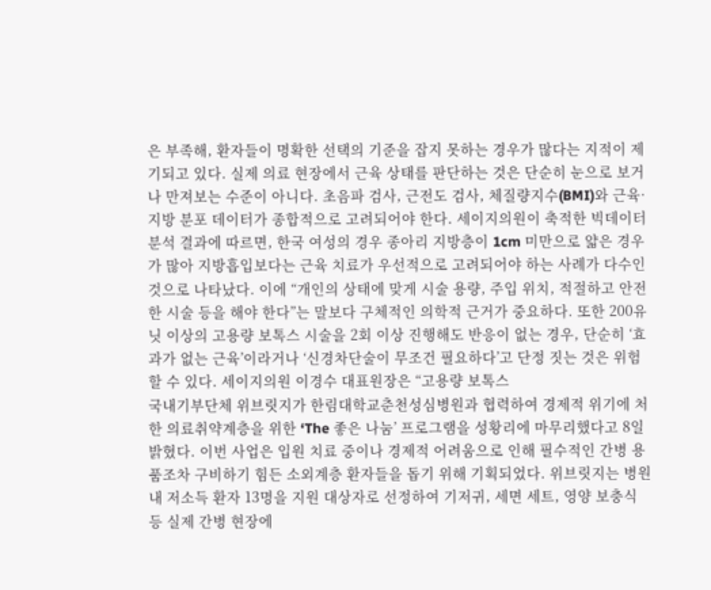은 부족해, 환자들이 명확한 선택의 기준을 잡지 못하는 경우가 많다는 지적이 제기되고 있다. 실제 의료 현장에서 근육 상태를 판단하는 것은 단순히 눈으로 보거나 만져보는 수준이 아니다. 초음파 검사, 근전도 검사, 체질량지수(BMI)와 근육·지방 분포 데이터가 종합적으로 고려되어야 한다. 세이지의원이 축적한 빅데이터 분석 결과에 따르면, 한국 여성의 경우 종아리 지방층이 1cm 미만으로 얇은 경우가 많아 지방흡입보다는 근육 치료가 우선적으로 고려되어야 하는 사례가 다수인 것으로 나타났다. 이에 “개인의 상태에 맞게 시술 용량, 주입 위치, 적절하고 안전한 시술 등을 해야 한다”는 말보다 구체적인 의학적 근거가 중요하다. 또한 200유닛 이상의 고용량 보톡스 시술을 2회 이상 진행해도 반응이 없는 경우, 단순히 ‘효과가 없는 근육’이라거나 ‘신경차단술이 무조건 필요하다’고 단정 짓는 것은 위험할 수 있다. 세이지의원 이경수 대표원장은 “고용량 보톡스
국내기부단체 위브릿지가 한림대학교춘천성심병원과 협력하여 경제적 위기에 처한 의료취약계층을 위한 ‘The 좋은 나눔’ 프로그램을 성황리에 마무리했다고 8일 밝혔다. 이번 사업은 입원 치료 중이나 경제적 어려움으로 인해 필수적인 간병 용품조차 구비하기 힘든 소외계층 환자들을 돕기 위해 기획되었다. 위브릿지는 병원 내 저소득 환자 13명을 지원 대상자로 선정하여 기저귀, 세면 세트, 영양 보충식 등 실제 간병 현장에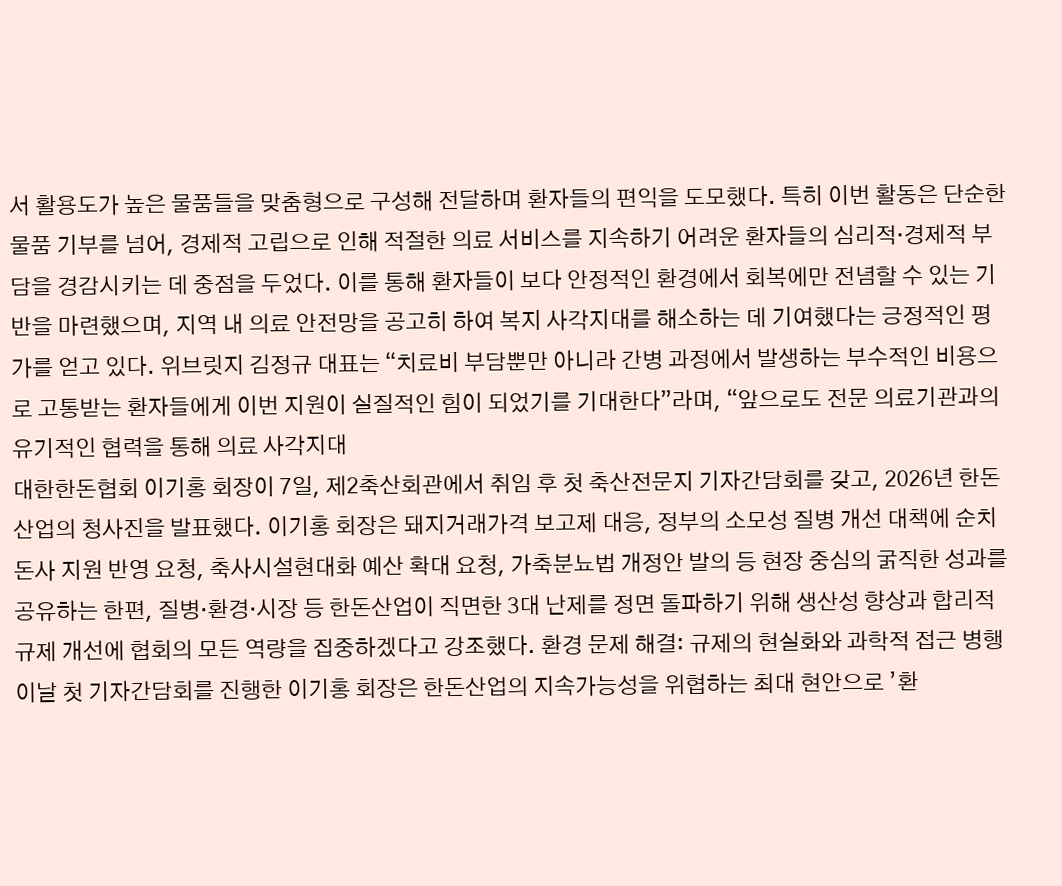서 활용도가 높은 물품들을 맞춤형으로 구성해 전달하며 환자들의 편익을 도모했다. 특히 이번 활동은 단순한 물품 기부를 넘어, 경제적 고립으로 인해 적절한 의료 서비스를 지속하기 어려운 환자들의 심리적·경제적 부담을 경감시키는 데 중점을 두었다. 이를 통해 환자들이 보다 안정적인 환경에서 회복에만 전념할 수 있는 기반을 마련했으며, 지역 내 의료 안전망을 공고히 하여 복지 사각지대를 해소하는 데 기여했다는 긍정적인 평가를 얻고 있다. 위브릿지 김정규 대표는 “치료비 부담뿐만 아니라 간병 과정에서 발생하는 부수적인 비용으로 고통받는 환자들에게 이번 지원이 실질적인 힘이 되었기를 기대한다”라며, “앞으로도 전문 의료기관과의 유기적인 협력을 통해 의료 사각지대
대한한돈협회 이기홍 회장이 7일, 제2축산회관에서 취임 후 첫 축산전문지 기자간담회를 갖고, 2026년 한돈산업의 청사진을 발표했다. 이기홍 회장은 돼지거래가격 보고제 대응, 정부의 소모성 질병 개선 대책에 순치돈사 지원 반영 요청, 축사시설현대화 예산 확대 요청, 가축분뇨법 개정안 발의 등 현장 중심의 굵직한 성과를 공유하는 한편, 질병·환경·시장 등 한돈산업이 직면한 3대 난제를 정면 돌파하기 위해 생산성 향상과 합리적 규제 개선에 협회의 모든 역량을 집중하겠다고 강조했다. 환경 문제 해결: 규제의 현실화와 과학적 접근 병행 이날 첫 기자간담회를 진행한 이기홍 회장은 한돈산업의 지속가능성을 위협하는 최대 현안으로 ’환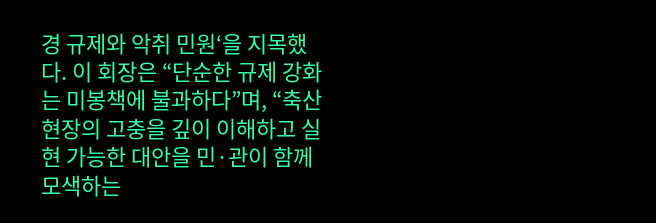경 규제와 악취 민원‘을 지목했다. 이 회장은 “단순한 규제 강화는 미봉책에 불과하다”며, “축산 현장의 고충을 깊이 이해하고 실현 가능한 대안을 민·관이 함께 모색하는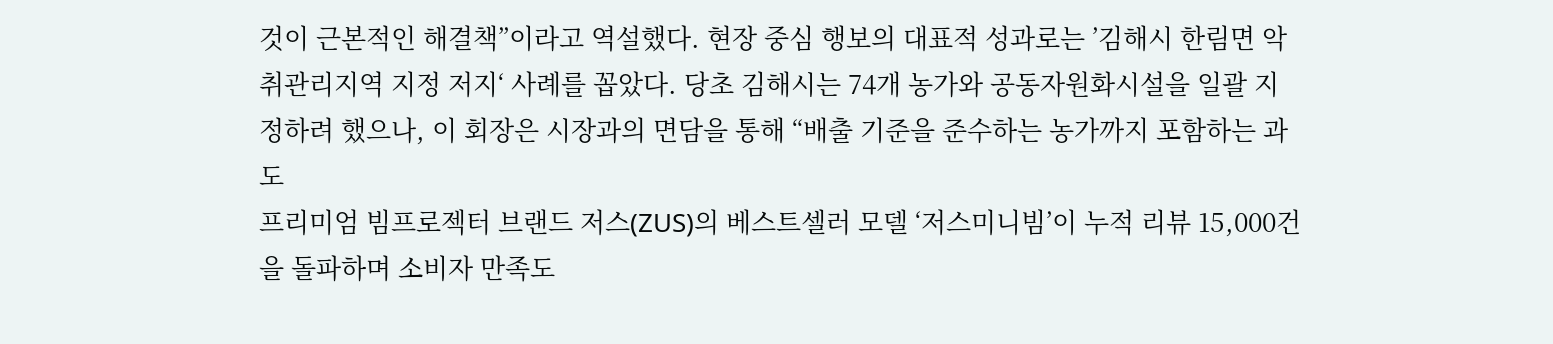것이 근본적인 해결책”이라고 역설했다. 현장 중심 행보의 대표적 성과로는 ’김해시 한림면 악취관리지역 지정 저지‘ 사례를 꼽았다. 당초 김해시는 74개 농가와 공동자원화시설을 일괄 지정하려 했으나, 이 회장은 시장과의 면담을 통해 “배출 기준을 준수하는 농가까지 포함하는 과도
프리미엄 빔프로젝터 브랜드 저스(ZUS)의 베스트셀러 모델 ‘저스미니빔’이 누적 리뷰 15,000건을 돌파하며 소비자 만족도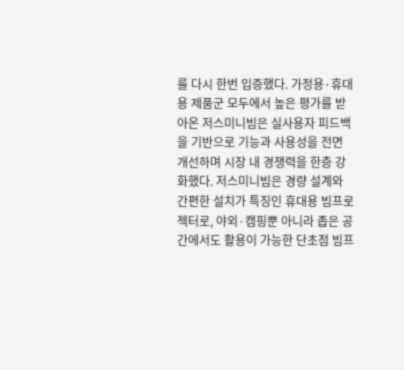를 다시 한번 입증했다. 가정용·휴대용 제품군 모두에서 높은 평가를 받아온 저스미니빔은 실사용자 피드백을 기반으로 기능과 사용성을 전면 개선하며 시장 내 경쟁력을 한층 강화했다. 저스미니빔은 경량 설계와 간편한 설치가 특징인 휴대용 빔프로젝터로, 야외·캠핑뿐 아니라 좁은 공간에서도 활용이 가능한 단초점 빔프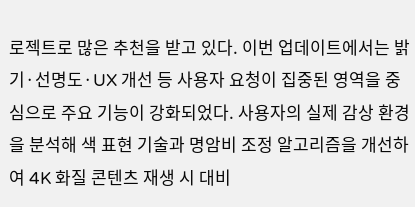로젝트로 많은 추천을 받고 있다. 이번 업데이트에서는 밝기·선명도·UX 개선 등 사용자 요청이 집중된 영역을 중심으로 주요 기능이 강화되었다. 사용자의 실제 감상 환경을 분석해 색 표현 기술과 명암비 조정 알고리즘을 개선하여 4K 화질 콘텐츠 재생 시 대비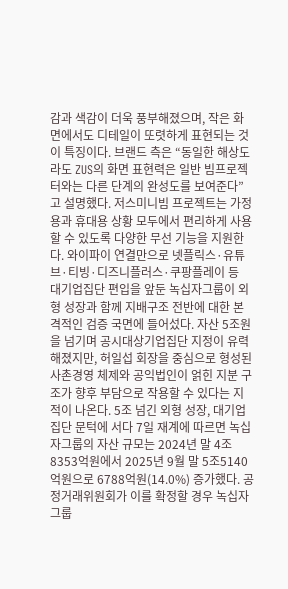감과 색감이 더욱 풍부해졌으며, 작은 화면에서도 디테일이 또렷하게 표현되는 것이 특징이다. 브랜드 측은 “동일한 해상도라도 ZUS의 화면 표현력은 일반 빔프로젝터와는 다른 단계의 완성도를 보여준다”고 설명했다. 저스미니빔 프로젝트는 가정용과 휴대용 상황 모두에서 편리하게 사용할 수 있도록 다양한 무선 기능을 지원한다. 와이파이 연결만으로 넷플릭스·유튜브·티빙·디즈니플러스·쿠팡플레이 등
대기업집단 편입을 앞둔 녹십자그룹이 외형 성장과 함께 지배구조 전반에 대한 본격적인 검증 국면에 들어섰다. 자산 5조원을 넘기며 공시대상기업집단 지정이 유력해졌지만, 허일섭 회장을 중심으로 형성된 사촌경영 체제와 공익법인이 얽힌 지분 구조가 향후 부담으로 작용할 수 있다는 지적이 나온다. 5조 넘긴 외형 성장, 대기업집단 문턱에 서다 7일 재계에 따르면 녹십자그룹의 자산 규모는 2024년 말 4조8353억원에서 2025년 9월 말 5조5140억원으로 6788억원(14.0%) 증가했다. 공정거래위원회가 이를 확정할 경우 녹십자그룹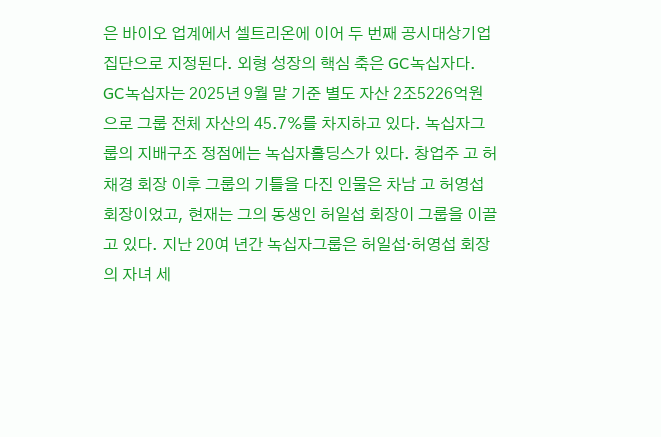은 바이오 업계에서 셀트리온에 이어 두 번째 공시대상기업집단으로 지정된다. 외형 성장의 핵심 축은 GC녹십자다. GC녹십자는 2025년 9월 말 기준 별도 자산 2조5226억원으로 그룹 전체 자산의 45.7%를 차지하고 있다. 녹십자그룹의 지배구조 정점에는 녹십자홀딩스가 있다. 창업주 고 허채경 회장 이후 그룹의 기틀을 다진 인물은 차남 고 허영섭 회장이었고, 현재는 그의 동생인 허일섭 회장이 그룹을 이끌고 있다. 지난 20여 년간 녹십자그룹은 허일섭·허영섭 회장의 자녀 세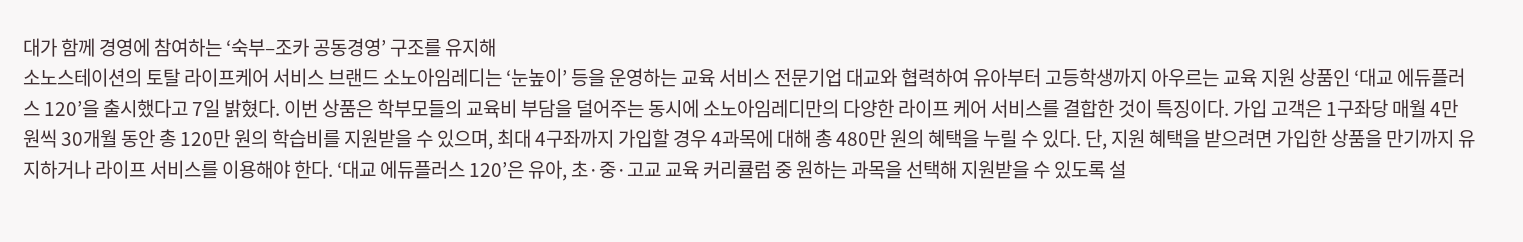대가 함께 경영에 참여하는 ‘숙부–조카 공동경영’ 구조를 유지해
소노스테이션의 토탈 라이프케어 서비스 브랜드 소노아임레디는 ‘눈높이’ 등을 운영하는 교육 서비스 전문기업 대교와 협력하여 유아부터 고등학생까지 아우르는 교육 지원 상품인 ‘대교 에듀플러스 120’을 출시했다고 7일 밝혔다. 이번 상품은 학부모들의 교육비 부담을 덜어주는 동시에 소노아임레디만의 다양한 라이프 케어 서비스를 결합한 것이 특징이다. 가입 고객은 1구좌당 매월 4만 원씩 30개월 동안 총 120만 원의 학습비를 지원받을 수 있으며, 최대 4구좌까지 가입할 경우 4과목에 대해 총 480만 원의 혜택을 누릴 수 있다. 단, 지원 혜택을 받으려면 가입한 상품을 만기까지 유지하거나 라이프 서비스를 이용해야 한다. ‘대교 에듀플러스 120’은 유아, 초·중·고교 교육 커리큘럼 중 원하는 과목을 선택해 지원받을 수 있도록 설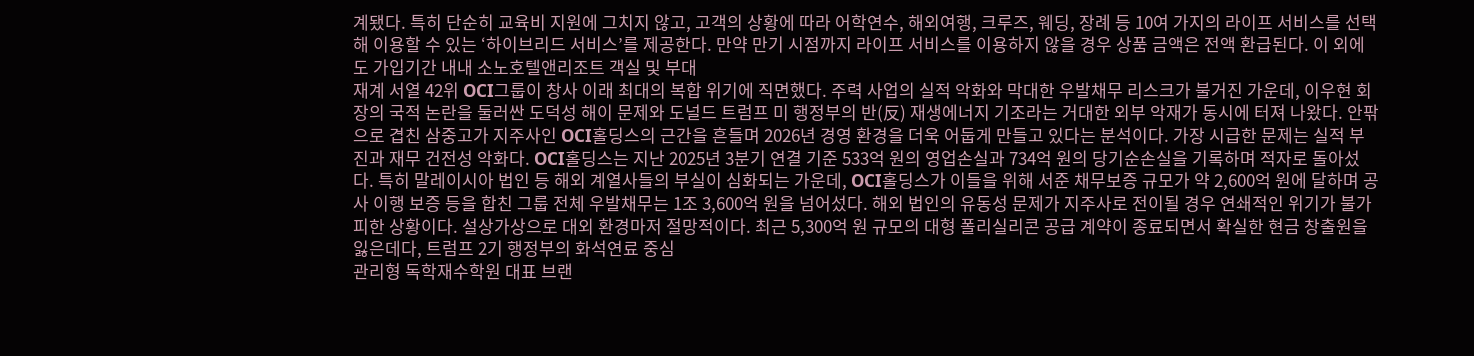계됐다. 특히 단순히 교육비 지원에 그치지 않고, 고객의 상황에 따라 어학연수, 해외여행, 크루즈, 웨딩, 장례 등 10여 가지의 라이프 서비스를 선택해 이용할 수 있는 ‘하이브리드 서비스’를 제공한다. 만약 만기 시점까지 라이프 서비스를 이용하지 않을 경우 상품 금액은 전액 환급된다. 이 외에도 가입기간 내내 소노호텔앤리조트 객실 및 부대
재계 서열 42위 OCI그룹이 창사 이래 최대의 복합 위기에 직면했다. 주력 사업의 실적 악화와 막대한 우발채무 리스크가 불거진 가운데, 이우현 회장의 국적 논란을 둘러싼 도덕성 해이 문제와 도널드 트럼프 미 행정부의 반(反) 재생에너지 기조라는 거대한 외부 악재가 동시에 터져 나왔다. 안팎으로 겹친 삼중고가 지주사인 OCI홀딩스의 근간을 흔들며 2026년 경영 환경을 더욱 어둡게 만들고 있다는 분석이다. 가장 시급한 문제는 실적 부진과 재무 건전성 악화다. OCI홀딩스는 지난 2025년 3분기 연결 기준 533억 원의 영업손실과 734억 원의 당기순손실을 기록하며 적자로 돌아섰다. 특히 말레이시아 법인 등 해외 계열사들의 부실이 심화되는 가운데, OCI홀딩스가 이들을 위해 서준 채무보증 규모가 약 2,600억 원에 달하며 공사 이행 보증 등을 합친 그룹 전체 우발채무는 1조 3,600억 원을 넘어섰다. 해외 법인의 유동성 문제가 지주사로 전이될 경우 연쇄적인 위기가 불가피한 상황이다. 설상가상으로 대외 환경마저 절망적이다. 최근 5,300억 원 규모의 대형 폴리실리콘 공급 계약이 종료되면서 확실한 현금 창출원을 잃은데다, 트럼프 2기 행정부의 화석연료 중심
관리형 독학재수학원 대표 브랜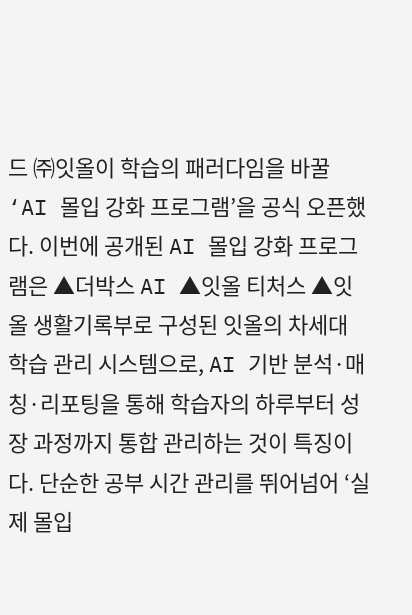드 ㈜잇올이 학습의 패러다임을 바꿀 ‘AI 몰입 강화 프로그램’을 공식 오픈했다. 이번에 공개된 AI 몰입 강화 프로그램은 ▲더박스 AI ▲잇올 티처스 ▲잇올 생활기록부로 구성된 잇올의 차세대 학습 관리 시스템으로, AI 기반 분석·매칭·리포팅을 통해 학습자의 하루부터 성장 과정까지 통합 관리하는 것이 특징이다. 단순한 공부 시간 관리를 뛰어넘어 ‘실제 몰입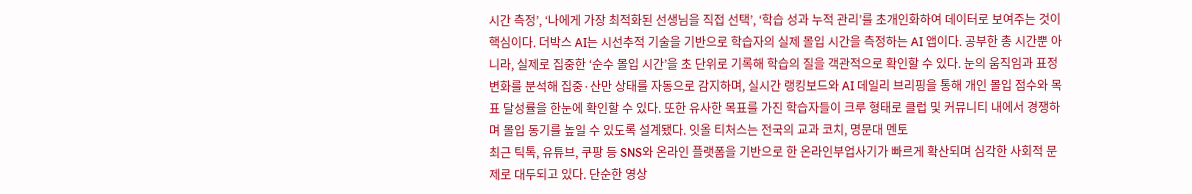시간 측정’, ‘나에게 가장 최적화된 선생님을 직접 선택’, ‘학습 성과 누적 관리’를 초개인화하여 데이터로 보여주는 것이 핵심이다. 더박스 AI는 시선추적 기술을 기반으로 학습자의 실제 몰입 시간을 측정하는 AI 앱이다. 공부한 총 시간뿐 아니라, 실제로 집중한 ‘순수 몰입 시간’을 초 단위로 기록해 학습의 질을 객관적으로 확인할 수 있다. 눈의 움직임과 표정 변화를 분석해 집중·산만 상태를 자동으로 감지하며, 실시간 랭킹보드와 AI 데일리 브리핑을 통해 개인 몰입 점수와 목표 달성률을 한눈에 확인할 수 있다. 또한 유사한 목표를 가진 학습자들이 크루 형태로 클럽 및 커뮤니티 내에서 경쟁하며 몰입 동기를 높일 수 있도록 설계됐다. 잇올 티처스는 전국의 교과 코치, 명문대 멘토
최근 틱톡, 유튜브, 쿠팡 등 SNS와 온라인 플랫폼을 기반으로 한 온라인부업사기가 빠르게 확산되며 심각한 사회적 문제로 대두되고 있다. 단순한 영상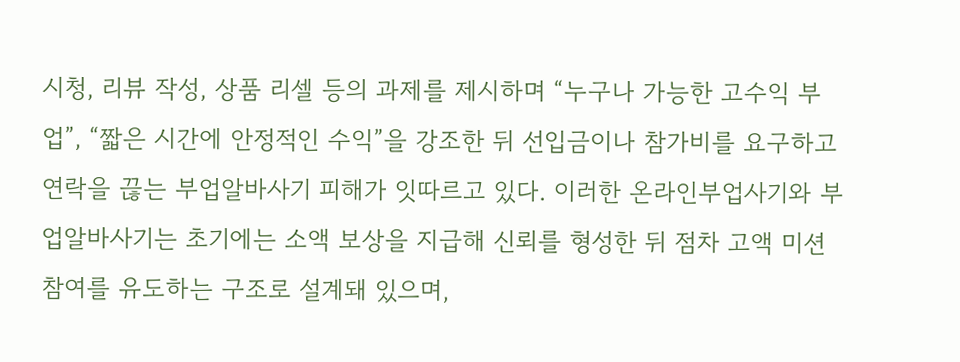시청, 리뷰 작성, 상품 리셀 등의 과제를 제시하며 “누구나 가능한 고수익 부업”, “짧은 시간에 안정적인 수익”을 강조한 뒤 선입금이나 참가비를 요구하고 연락을 끊는 부업알바사기 피해가 잇따르고 있다. 이러한 온라인부업사기와 부업알바사기는 초기에는 소액 보상을 지급해 신뢰를 형성한 뒤 점차 고액 미션 참여를 유도하는 구조로 설계돼 있으며,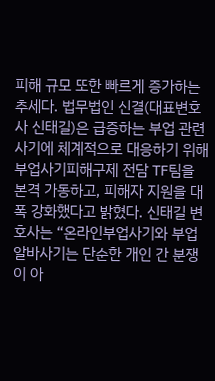피해 규모 또한 빠르게 증가하는 추세다. 법무법인 신결(대표변호사 신태길)은 급증하는 부업 관련 사기에 체계적으로 대응하기 위해 부업사기피해구제 전담 TF팀을 본격 가동하고, 피해자 지원을 대폭 강화했다고 밝혔다. 신태길 변호사는 “온라인부업사기와 부업알바사기는 단순한 개인 간 분쟁이 아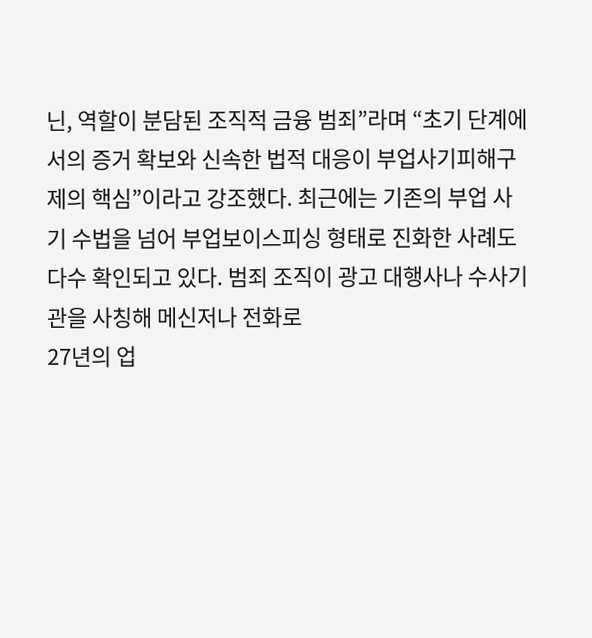닌, 역할이 분담된 조직적 금융 범죄”라며 “초기 단계에서의 증거 확보와 신속한 법적 대응이 부업사기피해구제의 핵심”이라고 강조했다. 최근에는 기존의 부업 사기 수법을 넘어 부업보이스피싱 형태로 진화한 사례도 다수 확인되고 있다. 범죄 조직이 광고 대행사나 수사기관을 사칭해 메신저나 전화로
27년의 업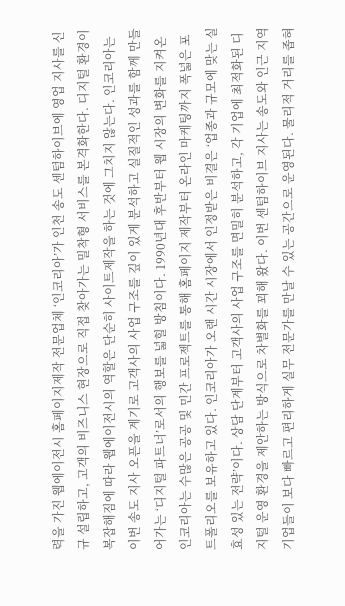력을 가진 웹에이전시 홈페이지제작 전문업체 ‘인코리아’가 인천 송도 센텀하이브에 영업 지사를 신규 설립하고, 고객의 비즈니스 현장으로 직접 찾아가는 밀착형 서비스를 본격화한다. 디지털 환경이 복잡해짐에 따라 웹에이전시의 역할은 단순히 사이트제작을 하는 것에 그치지 않는다. 인코리아는 이번 송도 지사 오픈을 계기로 고객사의 사업 구조를 깊이 있게 분석하고 실질적인 성과를 함께 만들어가는 ‘디지털 파트너’로서의 행보를 넓힐 방침이다. 1990년대 후반부터 웹 시장의 변화를 지켜온 인코리아는 수많은 공공 및 민간 프로젝트를 통해 홈페이지 제작부터 온라인 마케팅까지 폭넓은 포트폴리오를 보유하고 있다. 인코리아가 오랜 시간 시장에서 인정받은 비결은 ‘업종과 규모에 맞는 실효성 있는 전략’이다. 상담 단계부터 고객사의 사업 구조를 면밀히 분석하고, 각 기업에 최적화된 디지털 운영 환경을 제안하는 방식으로 차별화를 꾀해 왔다. 이번 센텀하이브 지사는 송도와 인근 지역 기업들이 보다 빠르고 편리하게 실무 전문가를 만날 수 있는 공간으로 운영된다. 물리적 거리를 좁혀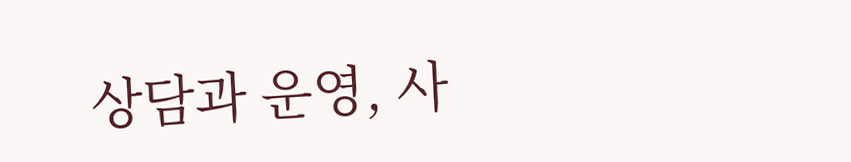상담과 운영, 사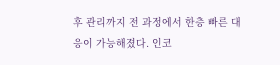후 관리까지 전 과정에서 한층 빠른 대응이 가능해졌다. 인코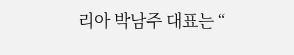리아 박남주 대표는 “